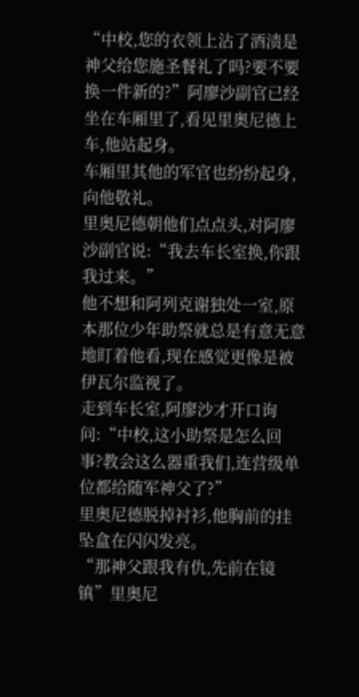“中校,您的衣领上沾了酒渍是神父给您施圣餐礼了吗?要不要换一件新的?”阿廖沙副官已经坐在车厢里了,看见里奥尼德上车,他站起身。
车厢里其他的军官也纷纷起身,向他敬礼。
里奥尼德朝他们点点头,对阿廖沙副官说:“我去车长室换,你跟我过来。”
他不想和阿列克谢独处一室,原本那位少年助祭就总是有意无意地盯着他看,现在感觉更像是被伊瓦尔监视了。
走到车长室,阿廖沙才开口询问:“中校,这小助祭是怎么回事?教会这么器重我们,连营级单位都给随军神父了?”
里奥尼德脱掉衬衫,他胸前的挂坠盒在闪闪发亮。
“那神父跟我有仇,先前在镜镇”里奥尼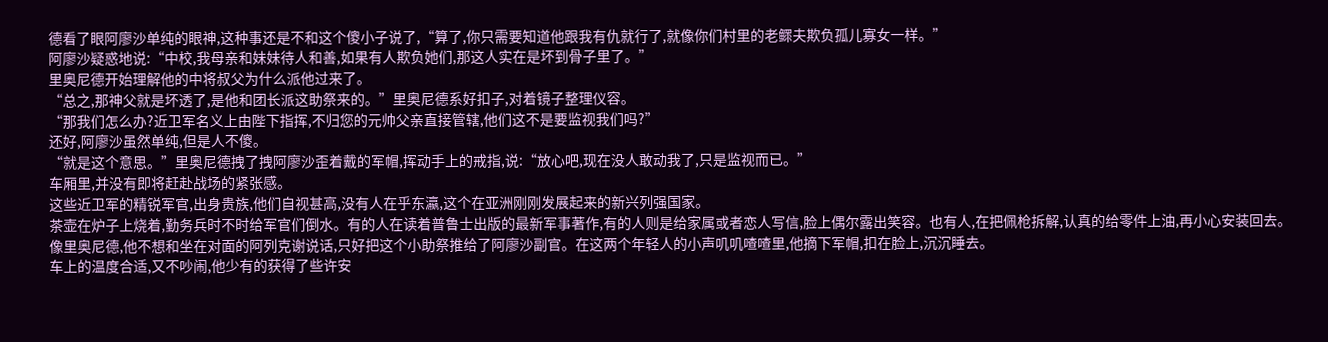德看了眼阿廖沙单纯的眼神,这种事还是不和这个傻小子说了,“算了,你只需要知道他跟我有仇就行了,就像你们村里的老鳏夫欺负孤儿寡女一样。”
阿廖沙疑惑地说:“中校,我母亲和妹妹待人和善,如果有人欺负她们,那这人实在是坏到骨子里了。”
里奥尼德开始理解他的中将叔父为什么派他过来了。
“总之,那神父就是坏透了,是他和团长派这助祭来的。”里奥尼德系好扣子,对着镜子整理仪容。
“那我们怎么办?近卫军名义上由陛下指挥,不归您的元帅父亲直接管辖,他们这不是要监视我们吗?”
还好,阿廖沙虽然单纯,但是人不傻。
“就是这个意思。”里奥尼德拽了拽阿廖沙歪着戴的军帽,挥动手上的戒指,说:“放心吧,现在没人敢动我了,只是监视而已。”
车厢里,并没有即将赶赴战场的紧张感。
这些近卫军的精锐军官,出身贵族,他们自视甚高,没有人在乎东瀛,这个在亚洲刚刚发展起来的新兴列强国家。
茶壶在炉子上烧着,勤务兵时不时给军官们倒水。有的人在读着普鲁士出版的最新军事著作,有的人则是给家属或者恋人写信,脸上偶尔露出笑容。也有人,在把佩枪拆解,认真的给零件上油,再小心安装回去。
像里奥尼德,他不想和坐在对面的阿列克谢说话,只好把这个小助祭推给了阿廖沙副官。在这两个年轻人的小声叽叽喳喳里,他摘下军帽,扣在脸上,沉沉睡去。
车上的温度合适,又不吵闹,他少有的获得了些许安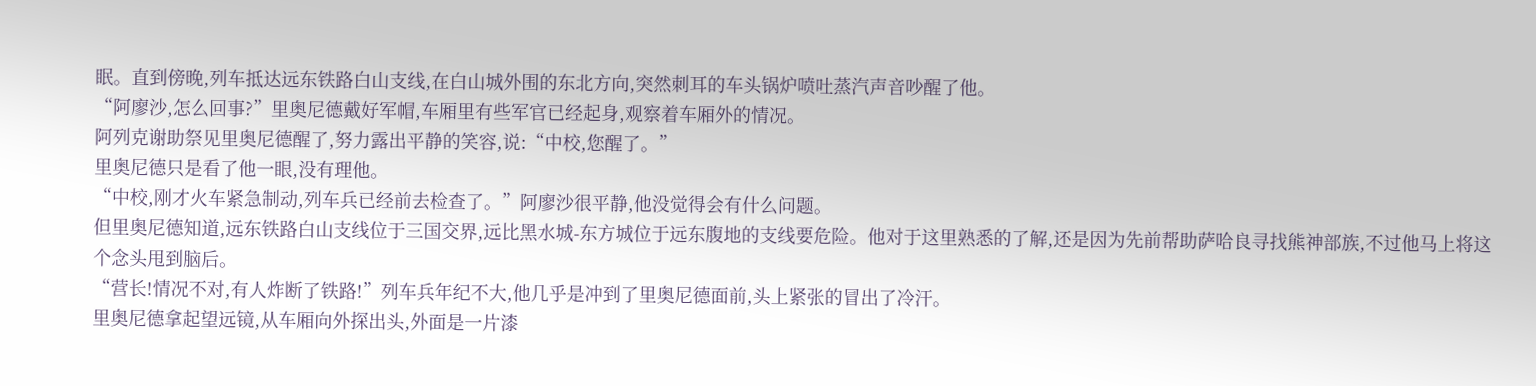眠。直到傍晚,列车抵达远东铁路白山支线,在白山城外围的东北方向,突然刺耳的车头锅炉喷吐蒸汽声音吵醒了他。
“阿廖沙,怎么回事?”里奥尼德戴好军帽,车厢里有些军官已经起身,观察着车厢外的情况。
阿列克谢助祭见里奥尼德醒了,努力露出平静的笑容,说:“中校,您醒了。”
里奥尼德只是看了他一眼,没有理他。
“中校,刚才火车紧急制动,列车兵已经前去检查了。”阿廖沙很平静,他没觉得会有什么问题。
但里奥尼德知道,远东铁路白山支线位于三国交界,远比黑水城-东方城位于远东腹地的支线要危险。他对于这里熟悉的了解,还是因为先前帮助萨哈良寻找熊神部族,不过他马上将这个念头甩到脑后。
“营长!情况不对,有人炸断了铁路!”列车兵年纪不大,他几乎是冲到了里奥尼德面前,头上紧张的冒出了冷汗。
里奥尼德拿起望远镜,从车厢向外探出头,外面是一片漆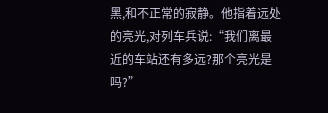黑,和不正常的寂静。他指着远处的亮光,对列车兵说:“我们离最近的车站还有多远?那个亮光是吗?”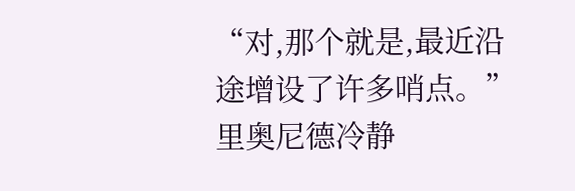“对,那个就是,最近沿途增设了许多哨点。”
里奥尼德冷静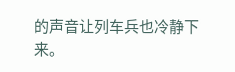的声音让列车兵也冷静下来。